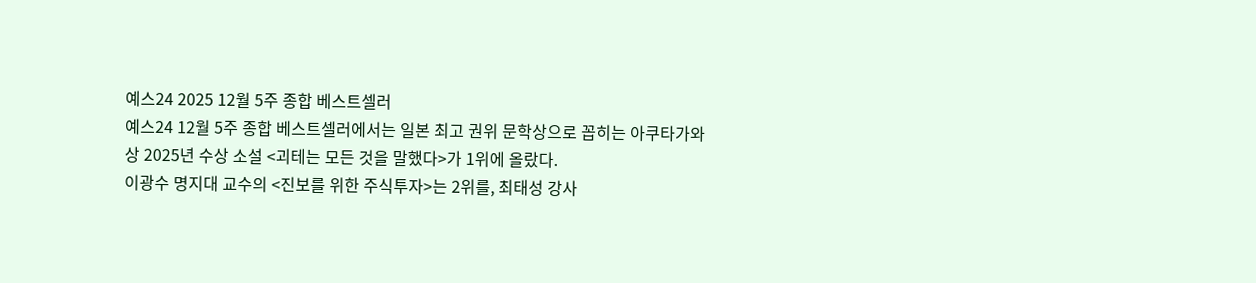예스24 2025 12월 5주 종합 베스트셀러
예스24 12월 5주 종합 베스트셀러에서는 일본 최고 권위 문학상으로 꼽히는 아쿠타가와상 2025년 수상 소설 <괴테는 모든 것을 말했다>가 1위에 올랐다.
이광수 명지대 교수의 <진보를 위한 주식투자>는 2위를, 최태성 강사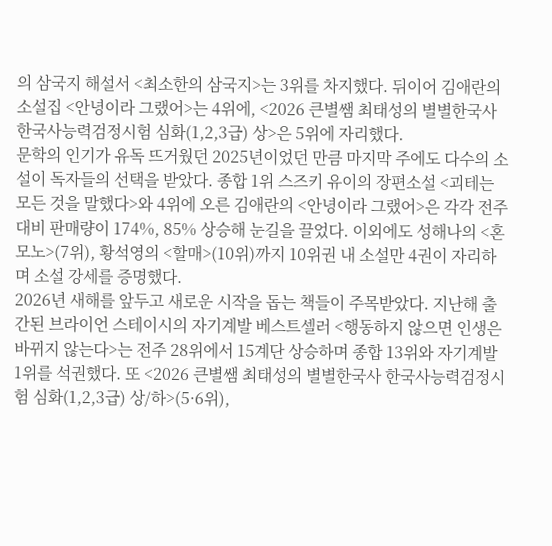의 삼국지 해설서 <최소한의 삼국지>는 3위를 차지했다. 뒤이어 김애란의 소설집 <안녕이라 그랬어>는 4위에, <2026 큰별쌤 최태성의 별별한국사 한국사능력검정시험 심화(1,2,3급) 상>은 5위에 자리했다.
문학의 인기가 유독 뜨거웠던 2025년이었던 만큼 마지막 주에도 다수의 소설이 독자들의 선택을 받았다. 종합 1위 스즈키 유이의 장편소설 <괴테는 모든 것을 말했다>와 4위에 오른 김애란의 <안녕이라 그랬어>은 각각 전주 대비 판매량이 174%, 85% 상승해 눈길을 끌었다. 이외에도 성해나의 <혼모노>(7위), 황석영의 <할매>(10위)까지 10위권 내 소설만 4권이 자리하며 소설 강세를 증명했다.
2026년 새해를 앞두고 새로운 시작을 돕는 책들이 주목받았다. 지난해 출간된 브라이언 스테이시의 자기계발 베스트셀러 <행동하지 않으면 인생은 바뀌지 않는다>는 전주 28위에서 15계단 상승하며 종합 13위와 자기계발 1위를 석권했다. 또 <2026 큰별쌤 최태성의 별별한국사 한국사능력검정시험 심화(1,2,3급) 상/하>(5·6위),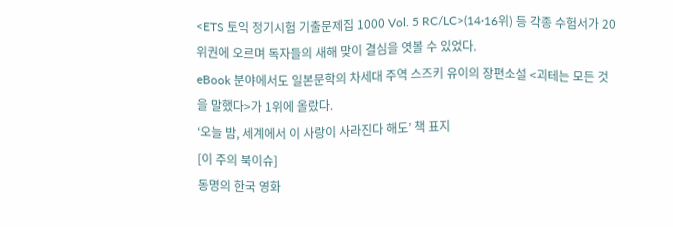<ETS 토익 정기시험 기출문제집 1000 Vol. 5 RC/LC>(14·16위) 등 각종 수험서가 20위권에 오르며 독자들의 새해 맞이 결심을 엿볼 수 있었다.
eBook 분야에서도 일본문학의 차세대 주역 스즈키 유이의 장편소설 <괴테는 모든 것을 말했다>가 1위에 올랐다.
‘오늘 밤, 세계에서 이 사랑이 사라진다 해도’ 책 표지
[이 주의 북이슈]
동명의 한국 영화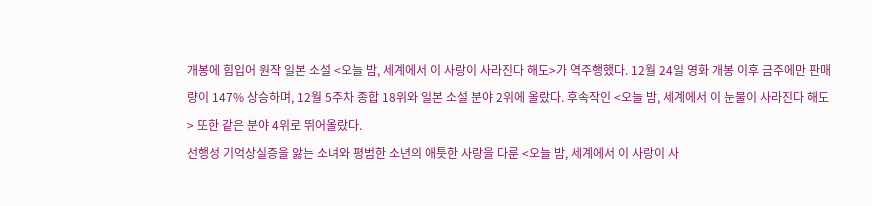개봉에 힘입어 원작 일본 소설 <오늘 밤, 세계에서 이 사랑이 사라진다 해도>가 역주행했다. 12월 24일 영화 개봉 이후 금주에만 판매량이 147% 상승하며, 12월 5주차 종합 18위와 일본 소설 분야 2위에 올랐다. 후속작인 <오늘 밤, 세계에서 이 눈물이 사라진다 해도> 또한 같은 분야 4위로 뛰어올랐다.
선행성 기억상실증을 앓는 소녀와 평범한 소년의 애틋한 사랑을 다룬 <오늘 밤, 세계에서 이 사랑이 사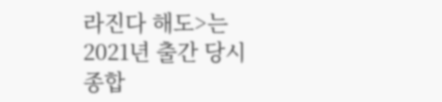라진다 해도>는 2021년 출간 당시 종합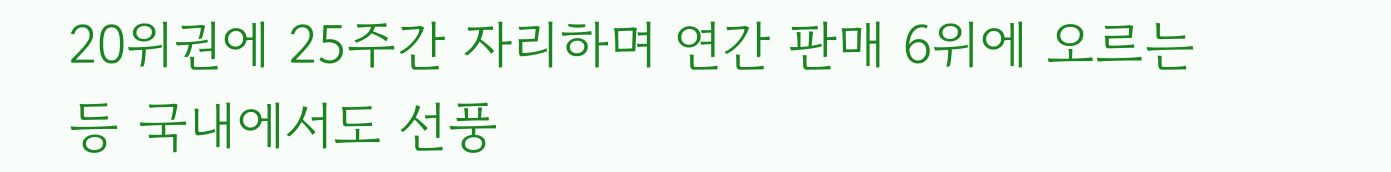20위권에 25주간 자리하며 연간 판매 6위에 오르는 등 국내에서도 선풍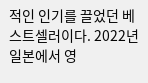적인 인기를 끌었던 베스트셀러이다. 2022년 일본에서 영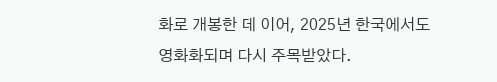화로 개봉한 데 이어, 2025년 한국에서도 영화화되며 다시 주목받았다.